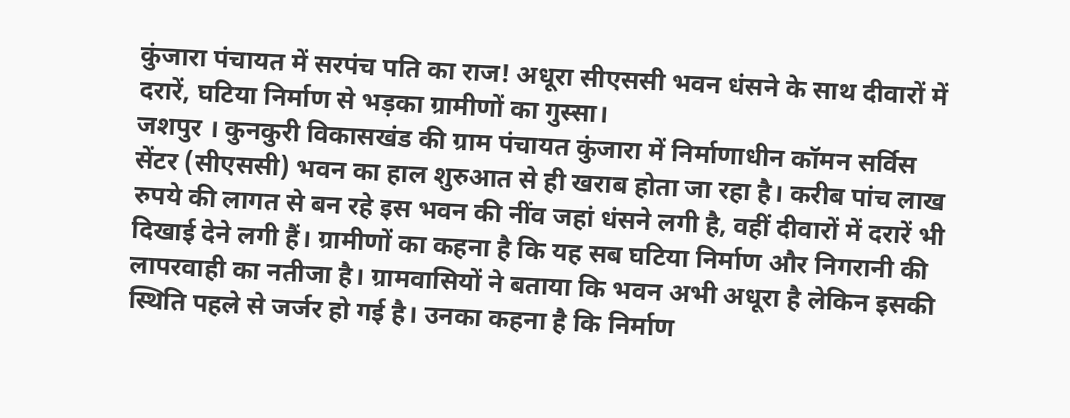कुंजारा पंचायत में सरपंच पति का राज! अधूरा सीएससी भवन धंसने के साथ दीवारों में दरारें, घटिया निर्माण से भड़का ग्रामीणों का गुस्सा।
जशपुर । कुनकुरी विकासखंड की ग्राम पंचायत कुंजारा में निर्माणाधीन कॉमन सर्विस सेंटर (सीएससी) भवन का हाल शुरुआत से ही खराब होता जा रहा है। करीब पांच लाख रुपये की लागत से बन रहे इस भवन की नींव जहां धंसने लगी है, वहीं दीवारों में दरारें भी दिखाई देने लगी हैं। ग्रामीणों का कहना है कि यह सब घटिया निर्माण और निगरानी की लापरवाही का नतीजा है। ग्रामवासियों ने बताया कि भवन अभी अधूरा है लेकिन इसकी स्थिति पहले से जर्जर हो गई है। उनका कहना है कि निर्माण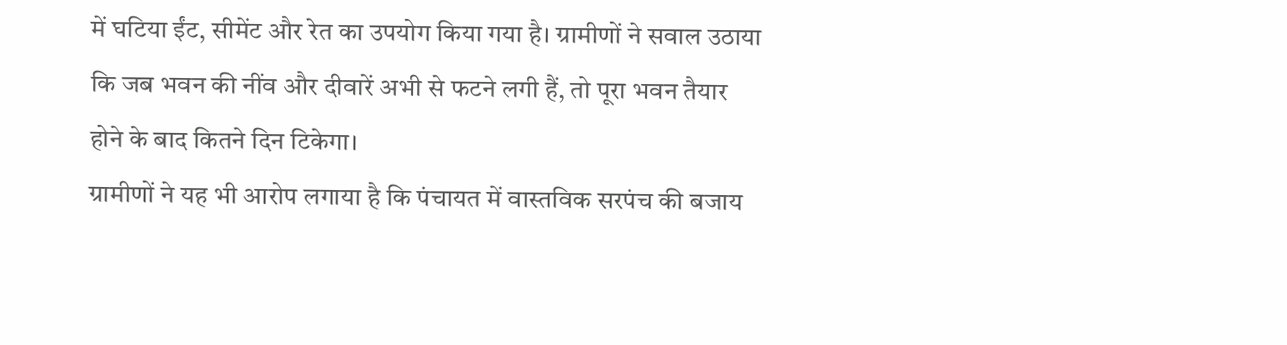में घटिया ईंट, सीमेंट और रेत का उपयोग किया गया है। ग्रामीणों ने सवाल उठाया कि जब भवन की नींव और दीवारें अभी से फटने लगी हैं, तो पूरा भवन तैयार होने के बाद कितने दिन टिकेगा।
ग्रामीणों ने यह भी आरोप लगाया है कि पंचायत में वास्तविक सरपंच की बजाय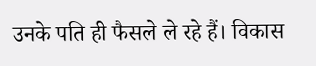उनके पति ही फैसले ले रहे हैं। विकास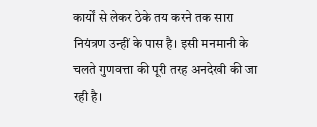कार्यों से लेकर ठेके तय करने तक सारा नियंत्रण उन्हीं के पास है। इसी मनमानी के चलते गुणवत्ता की पूरी तरह अनदेखी की जा रही है।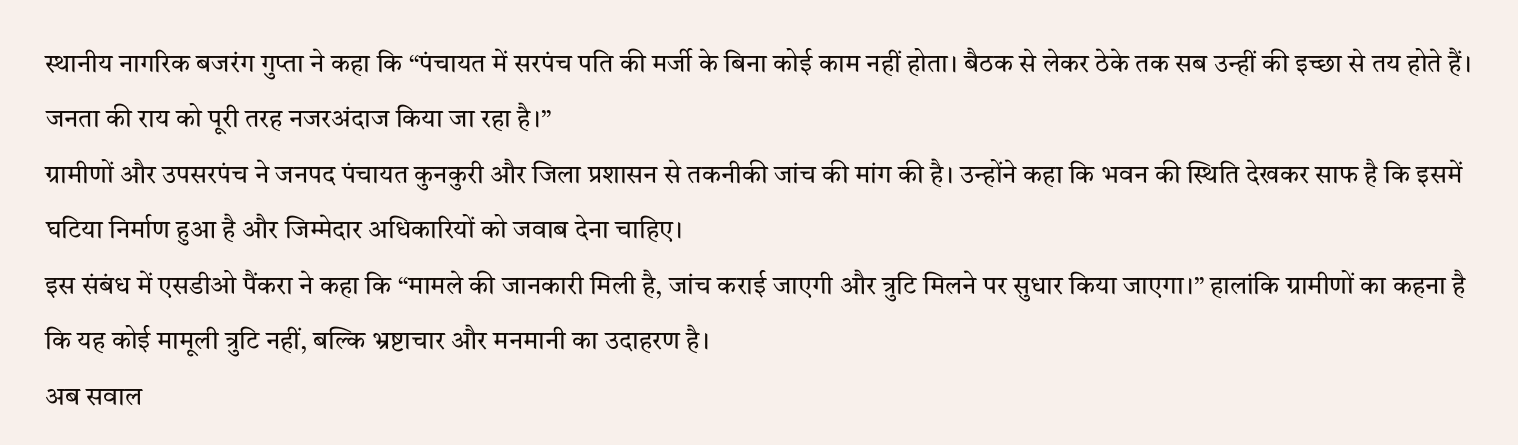स्थानीय नागरिक बजरंग गुप्ता ने कहा कि “पंचायत में सरपंच पति की मर्जी के बिना कोई काम नहीं होता। बैठक से लेकर ठेके तक सब उन्हीं की इच्छा से तय होते हैं। जनता की राय को पूरी तरह नजरअंदाज किया जा रहा है।”
ग्रामीणों और उपसरपंच ने जनपद पंचायत कुनकुरी और जिला प्रशासन से तकनीकी जांच की मांग की है। उन्होंने कहा कि भवन की स्थिति देखकर साफ है कि इसमें घटिया निर्माण हुआ है और जिम्मेदार अधिकारियों को जवाब देना चाहिए।
इस संबंध में एसडीओ पैंकरा ने कहा कि “मामले की जानकारी मिली है, जांच कराई जाएगी और त्रुटि मिलने पर सुधार किया जाएगा।” हालांकि ग्रामीणों का कहना है कि यह कोई मामूली त्रुटि नहीं, बल्कि भ्रष्टाचार और मनमानी का उदाहरण है।
अब सवाल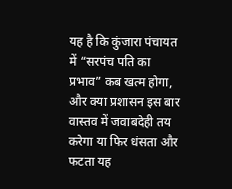यह है कि कुंजारा पंचायत में “सरपंच पति का प्रभाव” कब खत्म होगा, और क्या प्रशासन इस बार वास्तव में जवाबदेही तय करेगा या फिर धंसता और फटता यह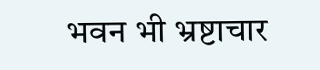भवन भी भ्रष्टाचार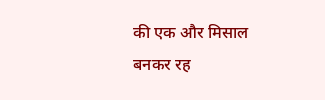की एक और मिसाल बनकर रह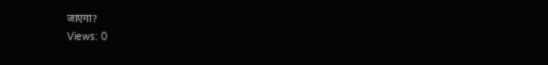जाएगा?
Views: 0